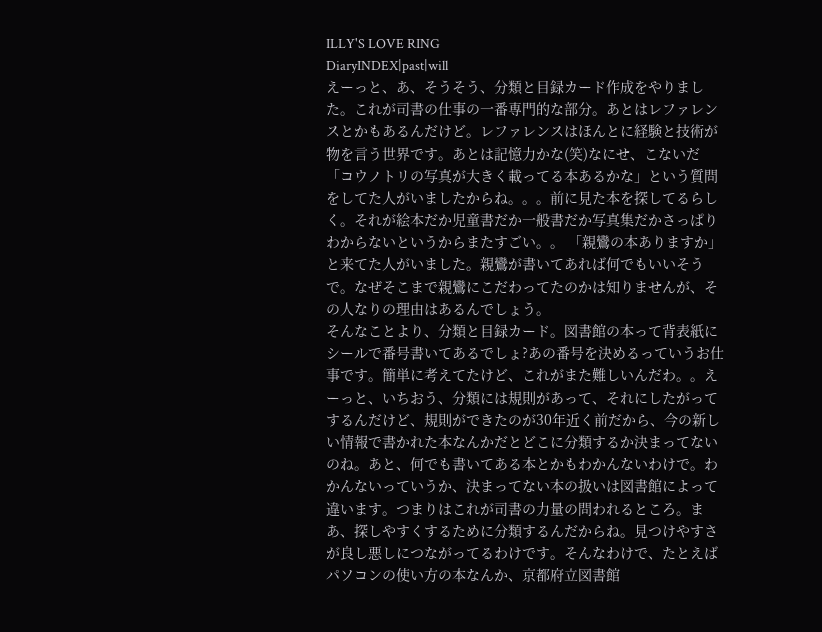ILLY'S LOVE RING
DiaryINDEX|past|will
えーっと、あ、そうそう、分類と目録カード作成をやりました。これが司書の仕事の一番専門的な部分。あとはレファレンスとかもあるんだけど。レファレンスはほんとに経験と技術が物を言う世界です。あとは記憶力かな(笑)なにせ、こないだ「コウノトリの写真が大きく載ってる本あるかな」という質問をしてた人がいましたからね。。。前に見た本を探してるらしく。それが絵本だか児童書だか一般書だか写真集だかさっぱりわからないというからまたすごい。。 「親鸞の本ありますか」と来てた人がいました。親鸞が書いてあれば何でもいいそうで。なぜそこまで親鸞にこだわってたのかは知りませんが、その人なりの理由はあるんでしょう。
そんなことより、分類と目録カード。図書館の本って背表紙にシールで番号書いてあるでしょ?あの番号を決めるっていうお仕事です。簡単に考えてたけど、これがまた難しいんだわ。。えーっと、いちおう、分類には規則があって、それにしたがってするんだけど、規則ができたのが30年近く前だから、今の新しい情報で書かれた本なんかだとどこに分類するか決まってないのね。あと、何でも書いてある本とかもわかんないわけで。わかんないっていうか、決まってない本の扱いは図書館によって違います。つまりはこれが司書の力量の問われるところ。まあ、探しやすくするために分類するんだからね。見つけやすさが良し悪しにつながってるわけです。そんなわけで、たとえばパソコンの使い方の本なんか、京都府立図書館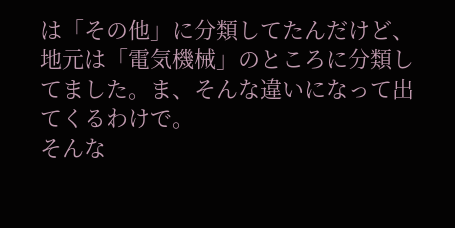は「その他」に分類してたんだけど、地元は「電気機械」のところに分類してました。ま、そんな違いになって出てくるわけで。
そんな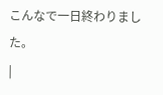こんなで一日終わりました。
|